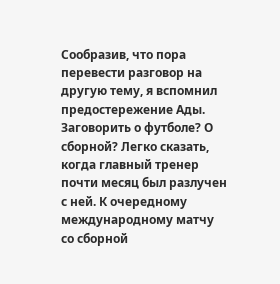Сообразив, что пора перевести разговор на другую тему, я вспомнил предостережение Ады. Заговорить о футболе? О сборной? Легко сказать, когда главный тренер почти месяц был разлучен с ней. К очередному международному матчу со сборной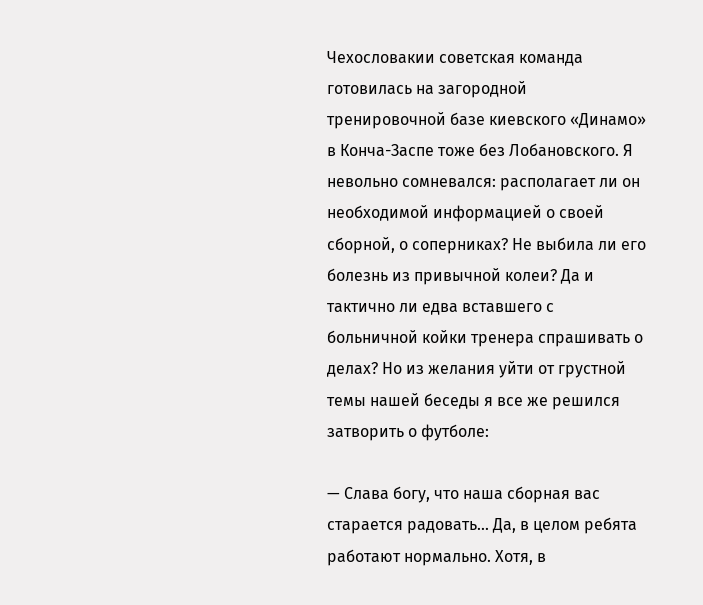Чехословакии советская команда готовилась на загородной тренировочной базе киевского «Динамо» в Конча-Заспе тоже без Лобановского. Я невольно сомневался: располагает ли он необходимой информацией о своей сборной, о соперниках? Не выбила ли его болезнь из привычной колеи? Да и тактично ли едва вставшего с больничной койки тренера спрашивать о делах? Но из желания уйти от грустной темы нашей беседы я все же решился затворить о футболе:

— Слава богу, что наша сборная вас старается радовать... Да, в целом ребята работают нормально. Хотя, в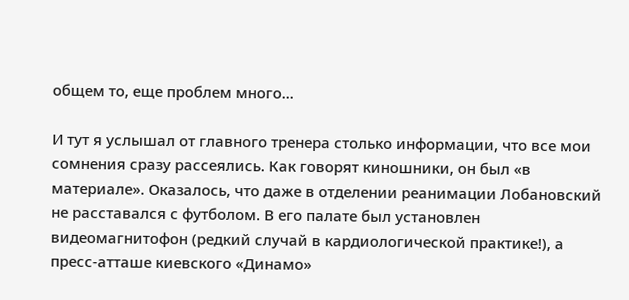общем то, еще проблем много...

И тут я услышал от главного тренера столько информации, что все мои сомнения сразу рассеялись. Как говорят киношники, он был «в материале». Оказалось, что даже в отделении реанимации Лобановский не расставался с футболом. В его палате был установлен видеомагнитофон (редкий случай в кардиологической практике!), а пресс-атташе киевского «Динамо»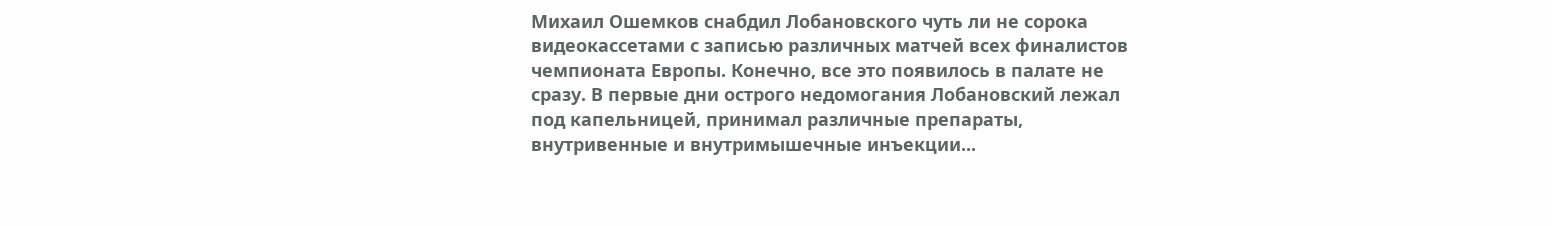Михаил Ошемков снабдил Лобановского чуть ли не сорока видеокассетами с записью различных матчей всех финалистов чемпионата Европы. Конечно, все это появилось в палате не сразу. В первые дни острого недомогания Лобановский лежал под капельницей, принимал различные препараты, внутривенные и внутримышечные инъекции...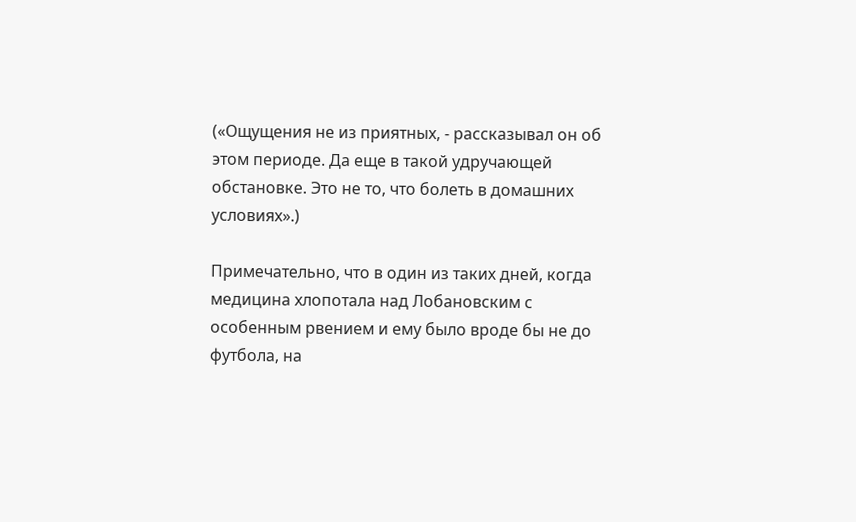(«Ощущения не из приятных, - рассказывал он об этом периоде. Да еще в такой удручающей обстановке. Это не то, что болеть в домашних условиях».)

Примечательно, что в один из таких дней, когда медицина хлопотала над Лобановским с особенным рвением и ему было вроде бы не до футбола, на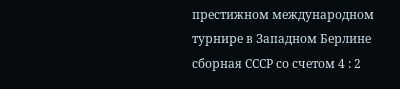престижном международном турнире в Западном Берлине сборная СССР со счетом 4 : 2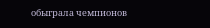обыграла чемпионов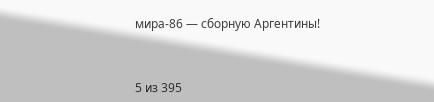мира-86 — сборную Аргентины!



5 из 395